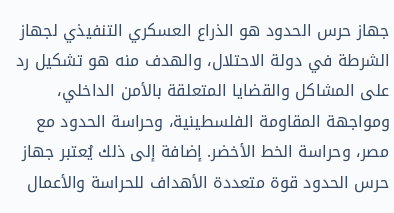جهاز حرس الحدود هو الذراع العسكري التنفيذي لجهاز الشرطة في دولة الاحتلال، والهدف منه هو تشكيل رد على المشاكل والقضايا المتعلقة بالأمن الداخلي، ومواجهة المقاومة الفلسطينية، وحراسة الحدود مع مصر، وحراسة الخط الأخضر. إضافة إلى ذلك يُعتبر جهاز حرس الحدود قوة متعددة الأهداف للحراسة والأعمال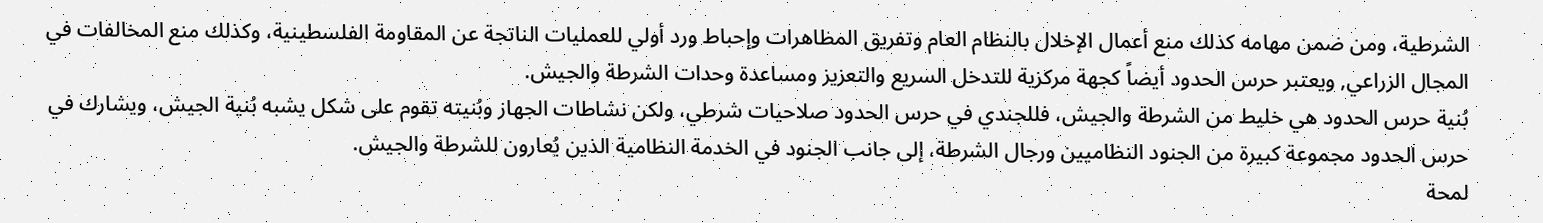الشرطية، ومن ضمن مهامه كذلك منع أعمال الإخلال بالنظام العام وتفريق المظاهرات وإحباط ورد أولي للعمليات الناتجة عن المقاومة الفلسطينية، وكذلك منع المخالفات في المجال الزراعي, ويعتبر حرس الحدود أيضاً كجهة مركزية للتدخل السريع والتعزيز ومساعدة وحدات الشرطة والجيش.
بُنية حرس الحدود هي خليط من الشرطة والجيش، فللجندي في حرس الحدود صلاحيات شرطي، ولكن نشاطات الجهاز وبُنيته تقوم على شكل يشبه بُنية الجيش، ويشارك في حرس الحدود مجموعة كبيرة من الجنود النظاميين ورجال الشرطة، إلى جانب الجنود في الخدمة النظامية الذين يُعارون للشرطة والجيش.
لمحة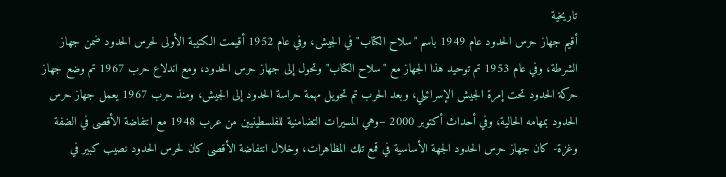تاريخية
أقيم جهاز حرس الحدود عام 1949 باسم "سلاح الكتاب" في الجيش، وفي عام 1952 أقيمت الكتيبة الأولى لحرس الحدود ضمن جهاز الشرطة، وفي عام 1953 تم توحيد هذا الجهاز مع "سلاح الكتاب" وتحول إلى جهاز حرس الحدود، ومع اندلاع حرب 1967 تم وضع جهاز حركة الحدود تحت إمرة الجيش الإسرائيلي، وبعد الحرب تم تحويل مهمة حراسة الحدود إلى الجيش، ومنذ حرب 1967 يعمل جهاز حرس الحدود بمهامه الحالية، وفي أحداث أكتوبر 2000 –وهي المسيرات التضامنية للفلسطينيين من عرب 1948 مع انتفاضة الأقصى في الضفة وغزة- كان جهاز حرس الحدود الجهة الأساسية في قمع تلك المظاهرات، وخلال انتفاضة الأقصى كان لحرس الحدود نصيب كبير في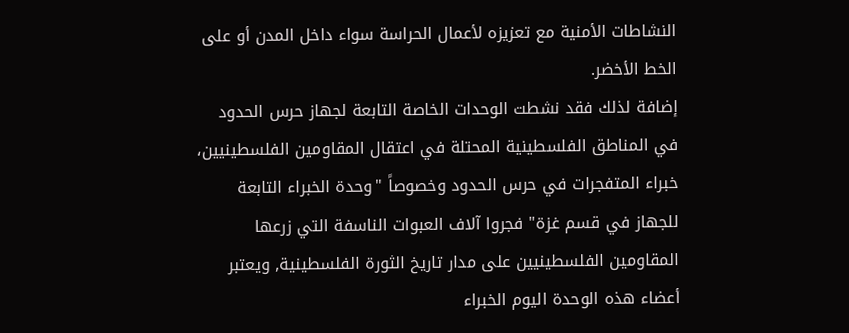النشاطات الأمنية مع تعزيزه لأعمال الحراسة سواء داخل المدن أو على الخط الأخضر.
إضافة لذلك فقد نشطت الوحدات الخاصة التابعة لجهاز حرس الحدود في المناطق الفلسطينية المحتلة في اعتقال المقاومين الفلسطينيين، خبراء المتفجرات في حرس الحدود وخصوصاً "وحدة الخبراء التابعة للجهاز في قسم غزة" فجروا آلاف العبوات الناسفة التي زرعها المقاومين الفلسطينيين على مدار تاريخ الثورة الفلسطينية, ويعتبر أعضاء هذه الوحدة اليوم الخبراء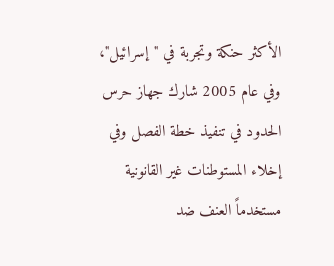الأكثر حنكة وتجربة في "إسرائيل"، وفي عام 2005 شارك جهاز حرس الحدود في تنفيذ خطة الفصل وفي إخلاء المستوطنات غير القانونية مستخدماً العنف ضد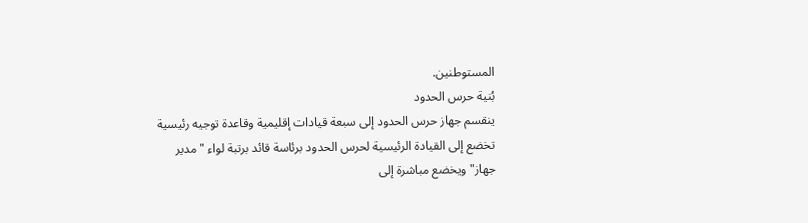المستوطنين.
بُنية حرس الحدود
ينقسم جهاز حرس الحدود إلى سبعة قيادات إقليمية وقاعدة توجيه رئيسية تخضع إلى القيادة الرئيسية لحرس الحدود برئاسة قائد برتبة لواء "مدير جهاز" ويخضع مباشرة إلى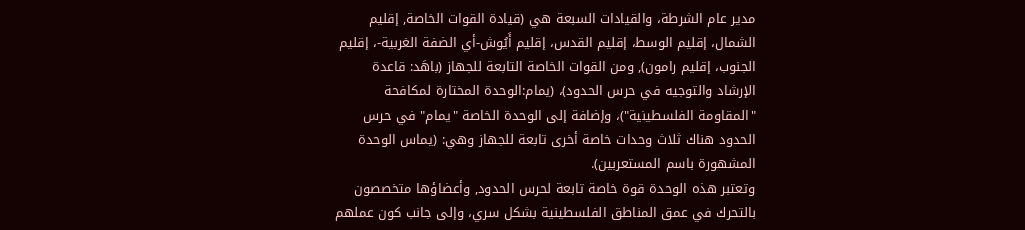مدير عام الشرطة، والقيادات السبعة هي (قيادة القوات الخاصة, إقليم الشمال، إقليم الوسط، إقليم القدس، إقليم أَيُوش-أي الضفة الغربية-، إقليم الجنوب، إقليم رامون), ومن القوات الخاصة التابعة للجهاز (باهَد: قاعدة الإرشاد والتوجيه في حرس الحدود)، (يمام:الوحدة المختارة لمكافحة "المقاومة الفلسطينية")، وإضافة إلى الوحدة الخاصة "يمام" في حرس الحدود هناك ثلاث وحدات خاصة أخرى تابعة للجهاز وهي: (يماس الوحدة المشهورة باسم المستعربين).
وتعتبر هذه الوحدة قوة خاصة تابعة لحرس الحدود, وأعضاؤها متخصصون بالتحرك في عمق المناطق الفلسطينية بشكل سري، وإلى جانب كون عملهم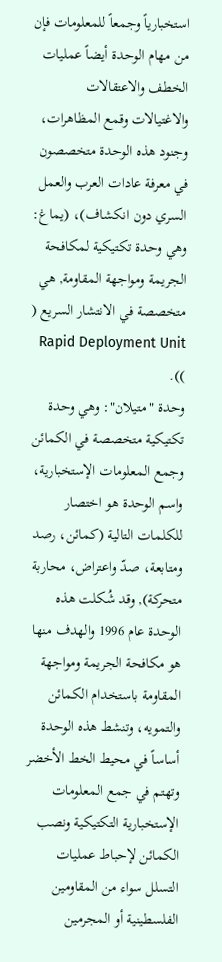استخبارياً وجمعاً للمعلومات فإن من مهام الوحدة أيضاً عمليات الخطف والاعتقالات والاغتيالات وقمع المظاهرات، وجنود هذه الوحدة متخصصون في معرفة عادات العرب والعمل السري دون انكشاف)، (يماغ: وهي وحدة تكتيكية لمكافحة الجريمة ومواجهة المقاومة, هي متخصصة في الانتشار السريع ( Rapid Deployment Unit )).
وحدة "متيلان": وهي وحدة تكتيكية متخصصة في الكمائن وجمع المعلومات الإستخبارية، واسم الوحدة هو اختصار للكلمات التالية (كمائن، رصد ومتابعة، صدّ واعتراض، محاربة متحركة), وقد شُكلت هذه الوحدة عام 1996 والهدف منها هو مكافحة الجريمة ومواجهة المقاومة باستخدام الكمائن والتمويه، وتنشط هذه الوحدة أساساً في محيط الخط الأخضر وتهتم في جمع المعلومات الإستخبارية التكتيكية ونصب الكمائن لإحباط عمليات التسلل سواء من المقاومين الفلسطينية أو المجرمين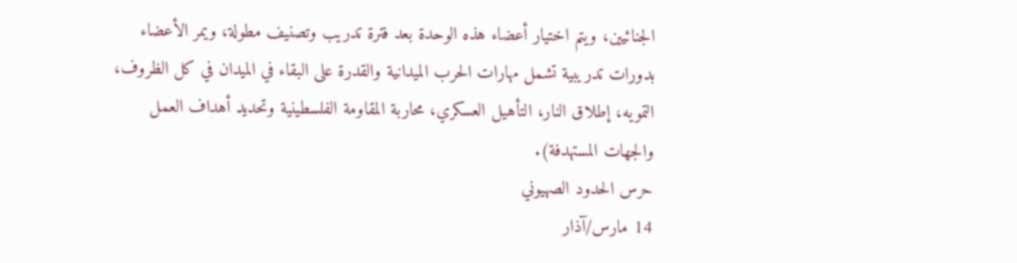الجنائيين، ويتم اختيار أعضاء هذه الوحدة بعد فترة تدريب وتصنيف مطولة، ويمر الأعضاء بدورات تدريبية تشمل مهارات الحرب الميدانية والقدرة على البقاء في الميدان في كل الظروف، التمويه، إطلاق النار، التأهيل العسكري، محاربة المقاومة الفلسطينية وتحديد أهداف العمل والجهات المستهدفة).
حرس الحدود الصهيوني
14 مارس/آذار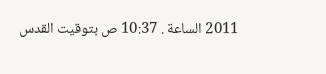2011 الساعة . 10:37 ص بتوقيت القدس